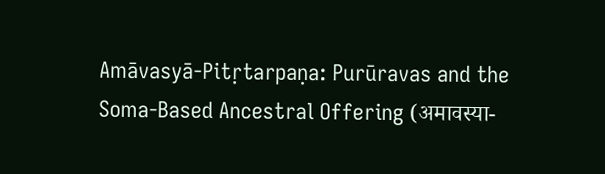Amāvasyā-Pitṛtarpaṇa: Purūravas and the Soma-Based Ancestral Offering (अमावस्या-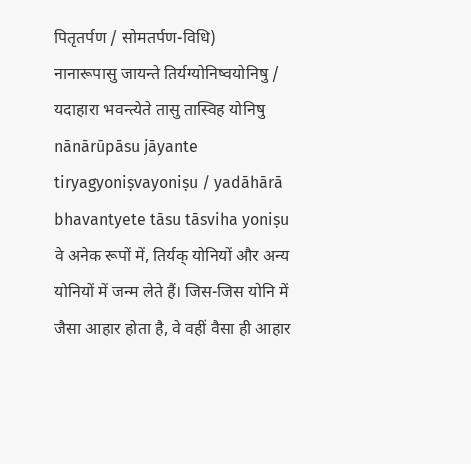पितृतर्पण / सोमतर्पण-विधि)
नानारूपासु जायन्ते तिर्यग्योनिष्वयोनिषु / यदाहारा भवन्त्येते तासु तास्विह योनिषु
nānārūpāsu jāyante tiryagyoniṣvayoniṣu / yadāhārā bhavantyete tāsu tāsviha yoniṣu
वे अनेक रूपों में, तिर्यक् योनियों और अन्य योनियों में जन्म लेते हैं। जिस-जिस योनि में जैसा आहार होता है, वे वहीं वैसा ही आहार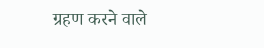ग्रहण करने वाले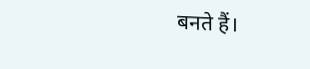बनते हैं।